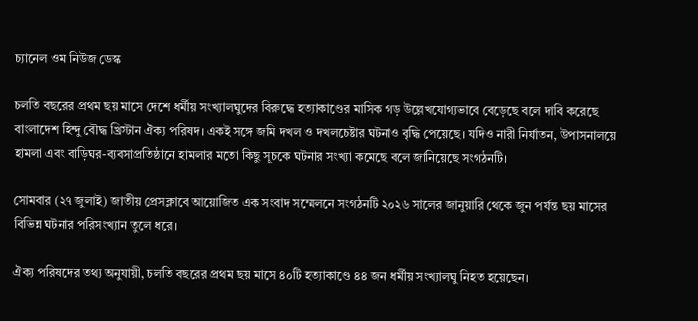চ্যানেল ওম নিউজ ডেস্ক

চলতি বছরের প্রথম ছয় মাসে দেশে ধর্মীয় সংখ্যালঘুদের বিরুদ্ধে হত্যাকাণ্ডের মাসিক গড় উল্লেখযোগ্যভাবে বেড়েছে বলে দাবি করেছে বাংলাদেশ হিন্দু বৌদ্ধ খ্রিস্টান ঐক্য পরিষদ। একই সঙ্গে জমি দখল ও দখলচেষ্টার ঘটনাও বৃদ্ধি পেয়েছে। যদিও নারী নির্যাতন, উপাসনালয়ে হামলা এবং বাড়িঘর-ব্যবসাপ্রতিষ্ঠানে হামলার মতো কিছু সূচকে ঘটনার সংখ্যা কমেছে বলে জানিয়েছে সংগঠনটি।

সোমবার (২৭ জুলাই) জাতীয় প্রেসক্লাবে আয়োজিত এক সংবাদ সম্মেলনে সংগঠনটি ২০২৬ সালের জানুয়ারি থেকে জুন পর্যন্ত ছয় মাসের বিভিন্ন ঘটনার পরিসংখ্যান তুলে ধরে।

ঐক্য পরিষদের তথ্য অনুযায়ী, চলতি বছরের প্রথম ছয় মাসে ৪০টি হত্যাকাণ্ডে ৪৪ জন ধর্মীয় সংখ্যালঘু নিহত হয়েছেন।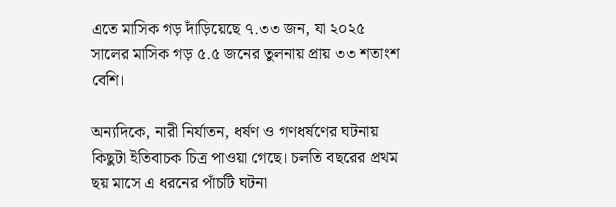এতে মাসিক গড় দাঁড়িয়েছে ৭.৩৩ জন, যা ২০২৫ সালের মাসিক গড় ৫.৫ জনের তুলনায় প্রায় ৩৩ শতাংশ বেশি।

অন্যদিকে, নারী নির্যাতন, ধর্ষণ ও গণধর্ষণের ঘটনায় কিছুটা ইতিবাচক চিত্র পাওয়া গেছে। চলতি বছরের প্রথম ছয় মাসে এ ধরনের পাঁচটি ঘটনা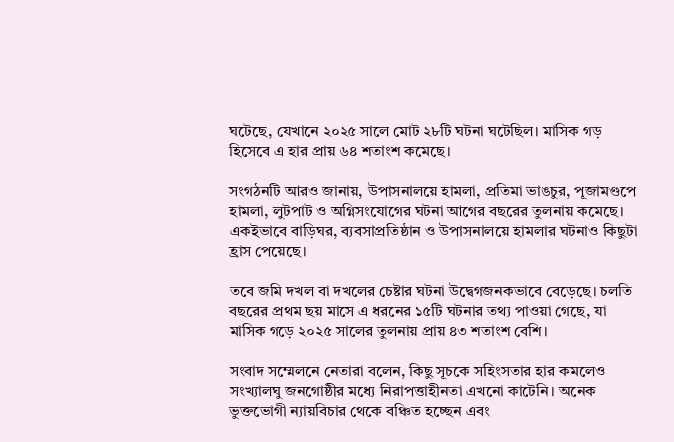ঘটেছে, যেখানে ২০২৫ সালে মোট ২৮টি ঘটনা ঘটেছিল। মাসিক গড় হিসেবে এ হার প্রায় ৬৪ শতাংশ কমেছে।

সংগঠনটি আরও জানায়, উপাসনালয়ে হামলা, প্রতিমা ভাঙচুর, পূজামণ্ডপে হামলা, লুটপাট ও অগ্নিসংযোগের ঘটনা আগের বছরের তুলনায় কমেছে। একইভাবে বাড়িঘর, ব্যবসাপ্রতিষ্ঠান ও উপাসনালয়ে হামলার ঘটনাও কিছুটা হ্রাস পেয়েছে।

তবে জমি দখল বা দখলের চেষ্টার ঘটনা উদ্বেগজনকভাবে বেড়েছে। চলতি বছরের প্রথম ছয় মাসে এ ধরনের ১৫টি ঘটনার তথ্য পাওয়া গেছে, যা মাসিক গড়ে ২০২৫ সালের তুলনায় প্রায় ৪৩ শতাংশ বেশি।

সংবাদ সম্মেলনে নেতারা বলেন, কিছু সূচকে সহিংসতার হার কমলেও সংখ্যালঘু জনগোষ্ঠীর মধ্যে নিরাপত্তাহীনতা এখনো কাটেনি। অনেক ভুক্তভোগী ন্যায়বিচার থেকে বঞ্চিত হচ্ছেন এবং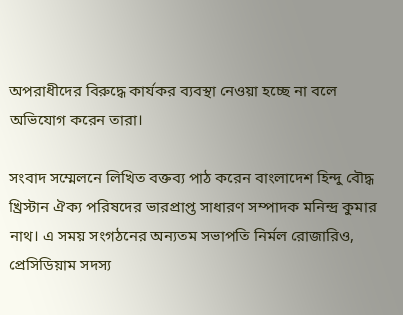অপরাধীদের বিরুদ্ধে কার্যকর ব্যবস্থা নেওয়া হচ্ছে না বলে অভিযোগ করেন তারা।

সংবাদ সম্মেলনে লিখিত বক্তব্য পাঠ করেন বাংলাদেশ হিন্দু বৌদ্ধ খ্রিস্টান ঐক্য পরিষদের ভারপ্রাপ্ত সাধারণ সম্পাদক মনিন্দ্র কুমার নাথ। এ সময় সংগঠনের অন্যতম সভাপতি নির্মল রোজারিও, প্রেসিডিয়াম সদস্য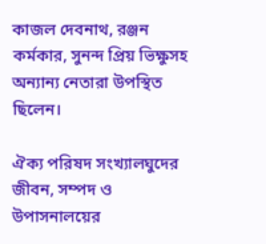কাজল দেবনাথ, রঞ্জন কর্মকার, সুনন্দ প্রিয় ভিক্ষুসহ অন্যান্য নেতারা উপস্থিত ছিলেন।

ঐক্য পরিষদ সংখ্যালঘুদের জীবন, সম্পদ ও উপাসনালয়ের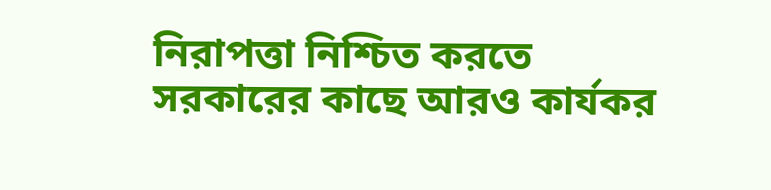নিরাপত্তা নিশ্চিত করতে সরকারের কাছে আরও কার্যকর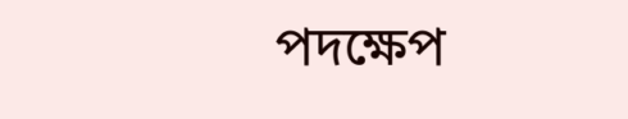পদক্ষেপ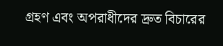গ্রহণ এবং অপরাধীদের দ্রুত বিচারের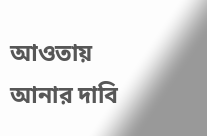আওতায় আনার দাবি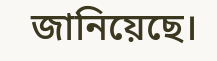জানিয়েছে।